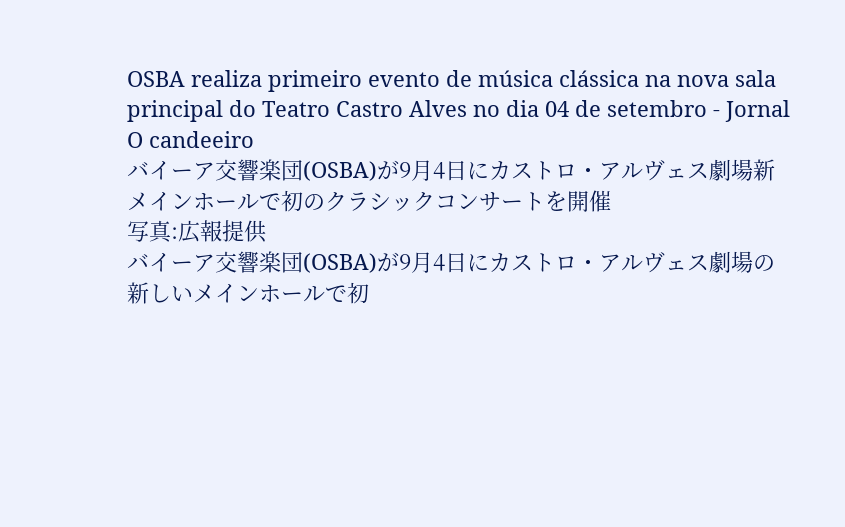OSBA realiza primeiro evento de música clássica na nova sala principal do Teatro Castro Alves no dia 04 de setembro - Jornal O candeeiro
バイーア交響楽団(OSBA)が9月4日にカストロ・アルヴェス劇場新メインホールで初のクラシックコンサートを開催
写真:広報提供
バイーア交響楽団(OSBA)が9月4日にカストロ・アルヴェス劇場の新しいメインホールで初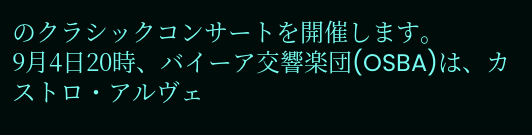のクラシックコンサートを開催します。
9月4日20時、バイーア交響楽団(OSBA)は、カストロ・アルヴェ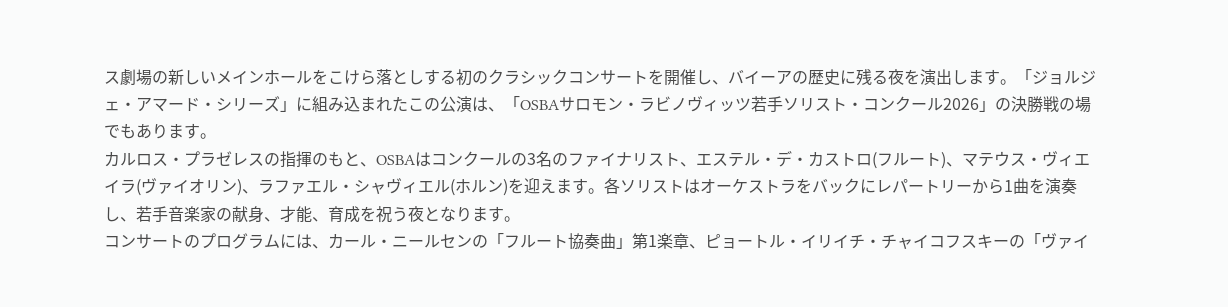ス劇場の新しいメインホールをこけら落としする初のクラシックコンサートを開催し、バイーアの歴史に残る夜を演出します。「ジョルジェ・アマード・シリーズ」に組み込まれたこの公演は、「OSBAサロモン・ラビノヴィッツ若手ソリスト・コンクール2026」の決勝戦の場でもあります。
カルロス・プラゼレスの指揮のもと、OSBAはコンクールの3名のファイナリスト、エステル・デ・カストロ(フルート)、マテウス・ヴィエイラ(ヴァイオリン)、ラファエル・シャヴィエル(ホルン)を迎えます。各ソリストはオーケストラをバックにレパートリーから1曲を演奏し、若手音楽家の献身、才能、育成を祝う夜となります。
コンサートのプログラムには、カール・ニールセンの「フルート協奏曲」第1楽章、ピョートル・イリイチ・チャイコフスキーの「ヴァイ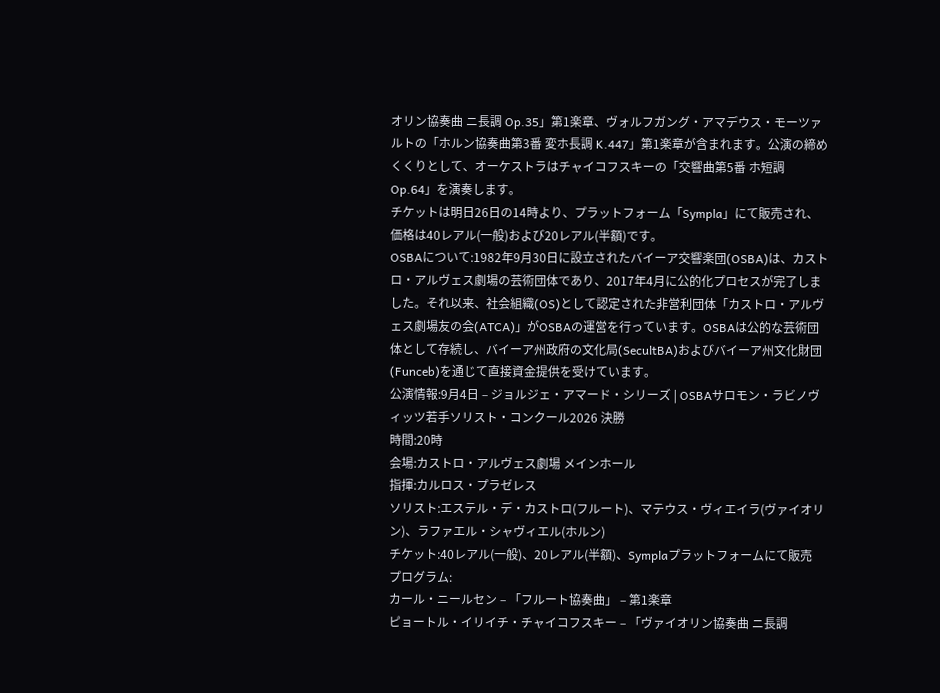オリン協奏曲 ニ長調 Op.35」第1楽章、ヴォルフガング・アマデウス・モーツァルトの「ホルン協奏曲第3番 変ホ長調 K.447」第1楽章が含まれます。公演の締めくくりとして、オーケストラはチャイコフスキーの「交響曲第5番 ホ短調 Op.64」を演奏します。
チケットは明日26日の14時より、プラットフォーム「Sympla」にて販売され、価格は40レアル(一般)および20レアル(半額)です。
OSBAについて:1982年9月30日に設立されたバイーア交響楽団(OSBA)は、カストロ・アルヴェス劇場の芸術団体であり、2017年4月に公的化プロセスが完了しました。それ以来、社会組織(OS)として認定された非営利団体「カストロ・アルヴェス劇場友の会(ATCA)」がOSBAの運営を行っています。OSBAは公的な芸術団体として存続し、バイーア州政府の文化局(SecultBA)およびバイーア州文化財団(Funceb)を通じて直接資金提供を受けています。
公演情報:9月4日 – ジョルジェ・アマード・シリーズ | OSBAサロモン・ラビノヴィッツ若手ソリスト・コンクール2026 決勝
時間:20時
会場:カストロ・アルヴェス劇場 メインホール
指揮:カルロス・プラゼレス
ソリスト:エステル・デ・カストロ(フルート)、マテウス・ヴィエイラ(ヴァイオリン)、ラファエル・シャヴィエル(ホルン)
チケット:40レアル(一般)、20レアル(半額)、Symplaプラットフォームにて販売
プログラム:
カール・ニールセン – 「フルート協奏曲」 – 第1楽章
ピョートル・イリイチ・チャイコフスキー – 「ヴァイオリン協奏曲 ニ長調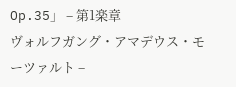Op.35」 – 第1楽章
ヴォルフガング・アマデウス・モーツァルト –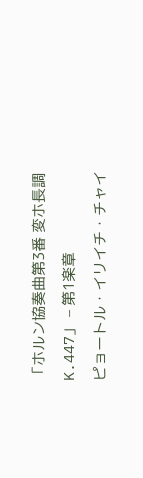「ホルン協奏曲第3番 変ホ長調 K.447」 – 第1楽章
ピョートル・イリイチ・チャイ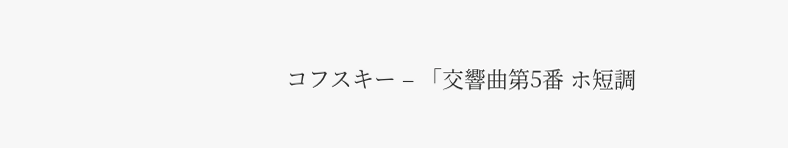コフスキー – 「交響曲第5番 ホ短調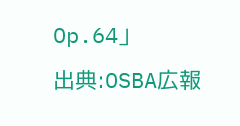Op.64」
出典:OSBA広報